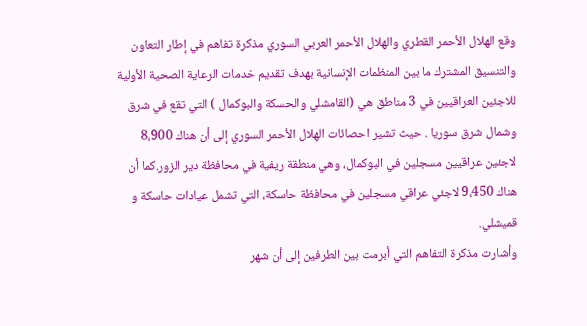وقع الهلال الأحمر القطري والهلال الأحمر العربي السوري مذكرة تفاهم في إطار التعاون والتنسيق المشترك ما بين المنظمات الإنسانية بهدف تقديم خدمات الرعاية الصحية الأولية للاجئين العراقيين في 3 مناطق هي (القامشلي والحسكة والبوكمال ) التي تقع في شرق وشمال شرق سوريا . حيث تشير احصائات الهلال الأحمر السوري إلى أن هناك 8،900 لاجئين عراقيين مسجلين في البوكمال، وهي منطقة ريفية في محافظة دير الزور.كما أن هناك 9،450 لاجئي عراقي مسجلين في محافظة حاسكة، التي تشمل عيادات حاسكة و قميشلي.
وأشارت مذكرة التفاهم التي أبرمت بين الطرفين إلى أن شهر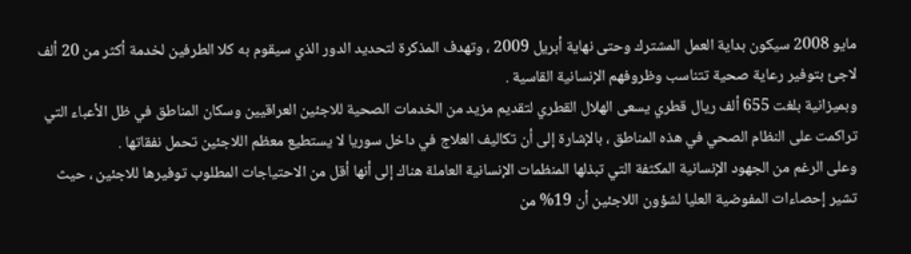مايو 2008 سيكون بداية العمل المشترك وحتى نهاية أبريل 2009 ، وتهدف المذكرة لتحديد الدور الذي سيقوم به كلا الطرفين لخدمة أكثر من 20 ألف لاجئ بتوفير رعاية صحية تتناسب وظروفهم الإنسانية القاسية .
وبميزانية بلغت 655 ألف ريال قطري يسعى الهلال القطري لتقديم مزيد من الخدمات الصحية للاجئين العراقيين وسكان المناطق في ظل الأعباء التي تراكمت على النظام الصحي في هذه المناطق ، بالإشارة إلى أن تكاليف العلاج في داخل سوريا لا يستطيع معظم اللاجئين تحمل نفقاتها .
وعلى الرغم من الجهود الإنسانية المكثفة التي تبذلها المنظمات الإنسانية العاملة هناك إلى أنها أقل من الاحتياجات المطلوب توفيرها للاجئين ، حيث تشير إحصاءات المفوضية العليا لشؤون اللاجئين أن 19% من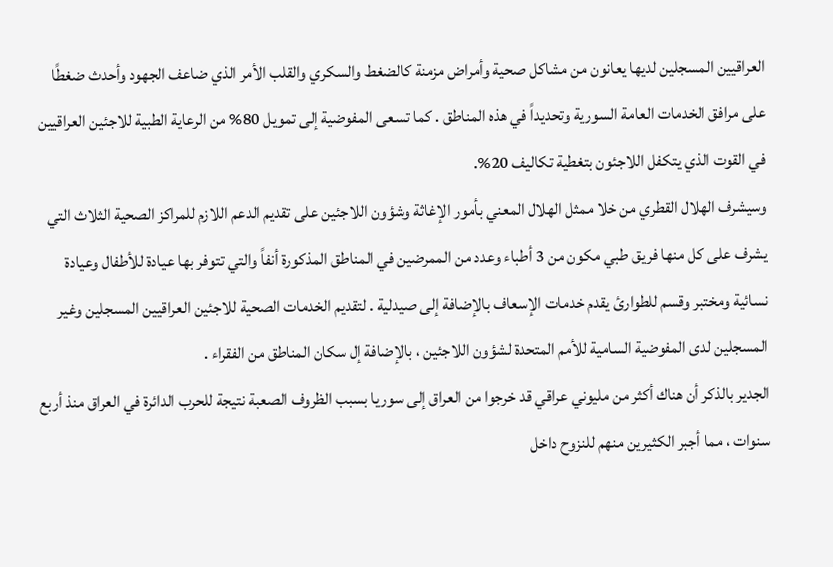العراقيين المسجلين لديها يعانون من مشاكل صحية وأمراض مزمنة كالضغط والسكري والقلب الأمر الذي ضاعف الجهود وأحدث ضغطًا على مرافق الخدمات العامة السورية وتحديداً في هذه المناطق . كما تسعى المفوضية إلى تمويل 80% من الرعاية الطبية للاجئين العراقيين في القوت الذي يتكفل اللاجئون بتغطية تكاليف 20%.
وسيشرف الهلال القطري من خلا ممثل الهلال المعني بأمور الإغاثة وشؤون اللاجئين على تقديم الدعم اللازم للمراكز الصحية الثلاث التي يشرف على كل منها فريق طبي مكون من 3 أطباء وعدد من الممرضين في المناطق المذكورة أنفاً والتي تتوفر بها عيادة للأطفال وعيادة نسائية ومختبر وقسم للطوارئ يقدم خدمات الإسعاف بالإضافة إلى صيدلية . لتقديم الخدمات الصحية للاجئين العراقيين المسجلين وغير المسجلين لدى المفوضية السامية للأمم المتحدة لشؤون اللاجئين ، بالإضافة إل سكان المناطق من الفقراء .
الجدير بالذكر أن هناك أكثر من مليوني عراقي قد خرجوا من العراق إلى سوريا بسبب الظروف الصعبة نتيجة للحرب الدائرة في العراق منذ أربع سنوات ، مما أجبر الكثيرين منهم للنزوح داخل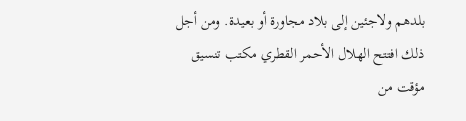بلدهم ولاجئين إلى بلاد مجاورة أو بعيدة. ومن أجل ذلك افتتح الهلال الأحمر القطري مكتب تنسيق مؤقت من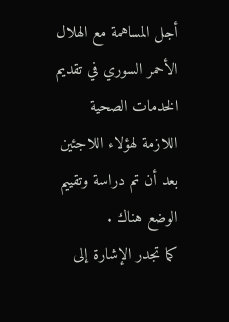أجل المساهمة مع الهلال الأحمر السوري في تقديم الخدمات الصحية اللازمة لهؤلاء اللاجئين بعد أن تم دراسة وتقييم الوضع هناك .
كما تجدر الإشارة إلى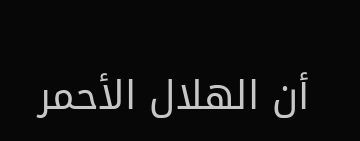أن الهلال الأحمر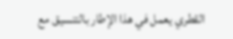القطري يعمل في هذا الإطار بالتنسيق مع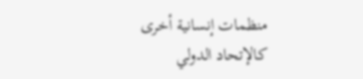منظمات إنسانية أخرى كالإتحاد الدولي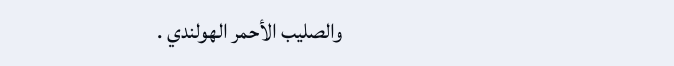والصليب الأحمر الهولندي .